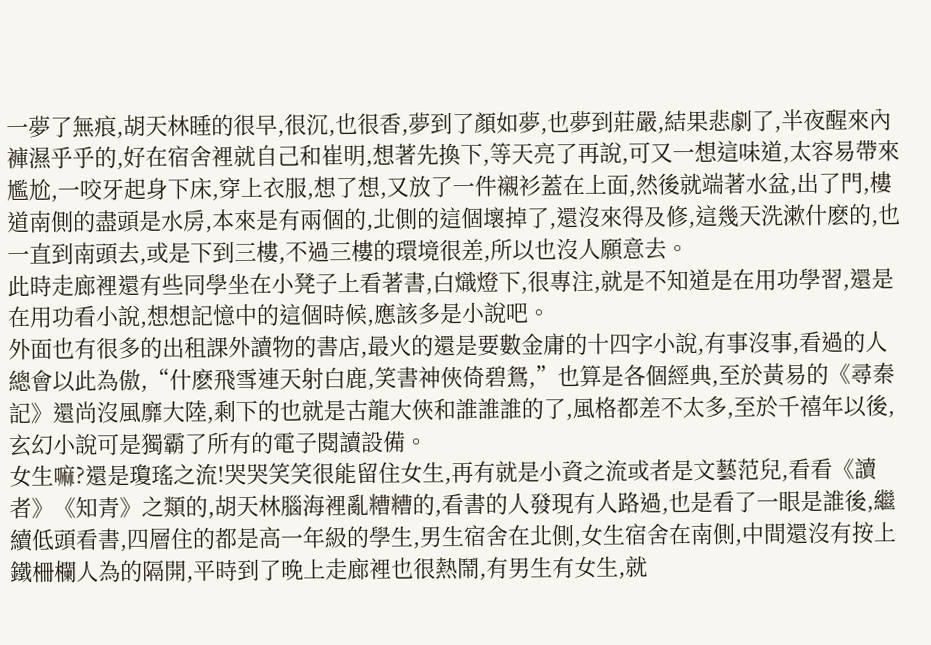一夢了無痕,胡天林睡的很早,很沉,也很香,夢到了顏如夢,也夢到莊嚴,結果悲劇了,半夜醒來內褲濕乎乎的,好在宿舍裡就自己和崔明,想著先換下,等天亮了再說,可又一想這味道,太容易帶來尷尬,一咬牙起身下床,穿上衣服,想了想,又放了一件襯衫蓋在上面,然後就端著水盆,出了門,樓道南側的盡頭是水房,本來是有兩個的,北側的這個壞掉了,還沒來得及修,這幾天洗漱什麽的,也一直到南頭去,或是下到三樓,不過三樓的環境很差,所以也沒人願意去。
此時走廊裡還有些同學坐在小凳子上看著書,白熾燈下,很專注,就是不知道是在用功學習,還是在用功看小說,想想記憶中的這個時候,應該多是小說吧。
外面也有很多的出租課外讀物的書店,最火的還是要數金庸的十四字小說,有事沒事,看過的人總會以此為傲,“什麽飛雪連天射白鹿,笑書神俠倚碧鴛,”也算是各個經典,至於黃易的《尋秦記》還尚沒風靡大陸,剩下的也就是古龍大俠和誰誰誰的了,風格都差不太多,至於千禧年以後,玄幻小說可是獨霸了所有的電子閱讀設備。
女生嘛?還是瓊瑤之流!哭哭笑笑很能留住女生,再有就是小資之流或者是文藝范兒,看看《讀者》《知青》之類的,胡天林腦海裡亂糟糟的,看書的人發現有人路過,也是看了一眼是誰後,繼續低頭看書,四層住的都是高一年級的學生,男生宿舍在北側,女生宿舍在南側,中間還沒有按上鐵柵欄人為的隔開,平時到了晚上走廊裡也很熱鬧,有男生有女生,就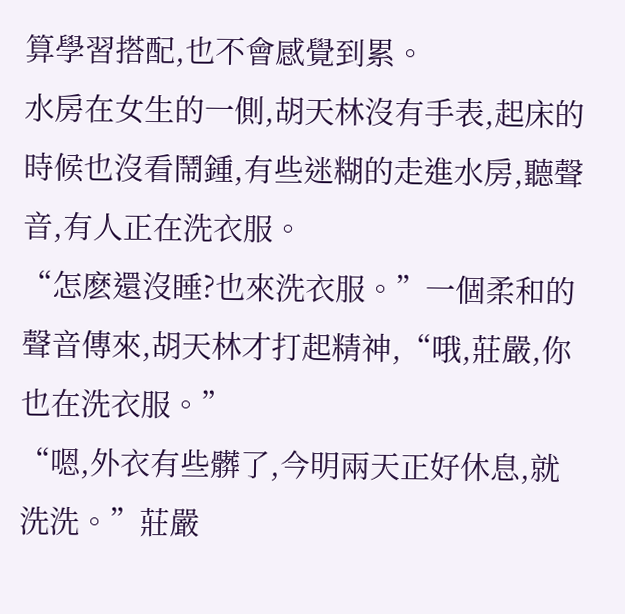算學習搭配,也不會感覺到累。
水房在女生的一側,胡天林沒有手表,起床的時候也沒看鬧鍾,有些迷糊的走進水房,聽聲音,有人正在洗衣服。
“怎麽還沒睡?也來洗衣服。”一個柔和的聲音傳來,胡天林才打起精神,“哦,莊嚴,你也在洗衣服。”
“嗯,外衣有些髒了,今明兩天正好休息,就洗洗。”莊嚴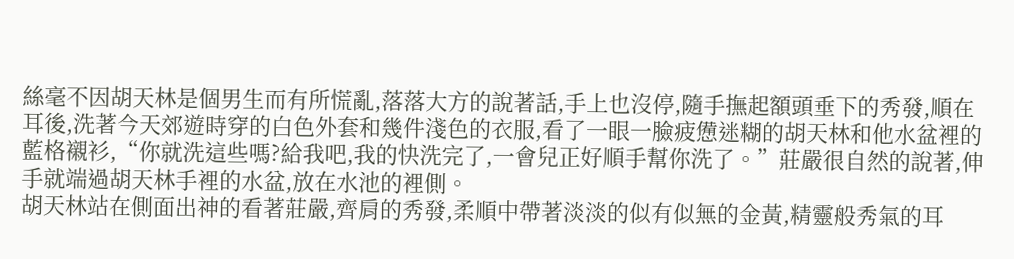絲毫不因胡天林是個男生而有所慌亂,落落大方的說著話,手上也沒停,隨手撫起額頭垂下的秀發,順在耳後,洗著今天郊遊時穿的白色外套和幾件淺色的衣服,看了一眼一臉疲憊迷糊的胡天林和他水盆裡的藍格襯衫,“你就洗這些嗎?給我吧,我的快洗完了,一會兒正好順手幫你洗了。”莊嚴很自然的說著,伸手就端過胡天林手裡的水盆,放在水池的裡側。
胡天林站在側面出神的看著莊嚴,齊肩的秀發,柔順中帶著淡淡的似有似無的金黃,精靈般秀氣的耳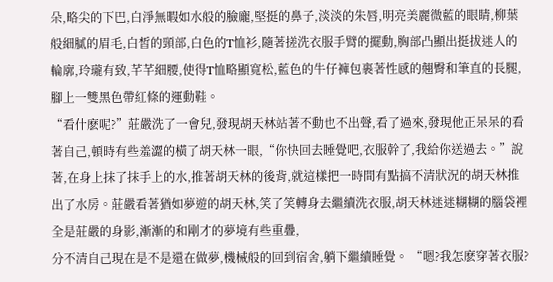朵,略尖的下巴,白淨無暇如水般的臉龐,堅挺的鼻子,淡淡的朱唇,明亮美麗微藍的眼睛,柳葉般細膩的眉毛,白皙的頸部,白色的T恤衫,隨著搓洗衣服手臂的擺動,胸部凸顯出挺拔迷人的輪廓,玲瓏有致,芊芊細腰,使得T恤略顯寬松,藍色的牛仔褲包裹著性感的翹臀和筆直的長腿,腳上一雙黑色帶紅條的運動鞋。
“看什麽呢?”莊嚴洗了一會兒,發現胡天林站著不動也不出聲,看了過來,發現他正呆呆的看著自己,頓時有些羞澀的橫了胡天林一眼,“你快回去睡覺吧,衣服幹了,我給你送過去。”說著,在身上抹了抹手上的水,推著胡天林的後背,就這樣把一時間有點搞不清狀況的胡天林推出了水房。莊嚴看著猶如夢遊的胡天林,笑了笑轉身去繼續洗衣服,胡天林迷迷糊糊的腦袋裡全是莊嚴的身影,漸漸的和剛才的夢境有些重疊,
分不清自己現在是不是還在做夢,機械般的回到宿舍,躺下繼續睡覺。 “嗯?我怎麽穿著衣服?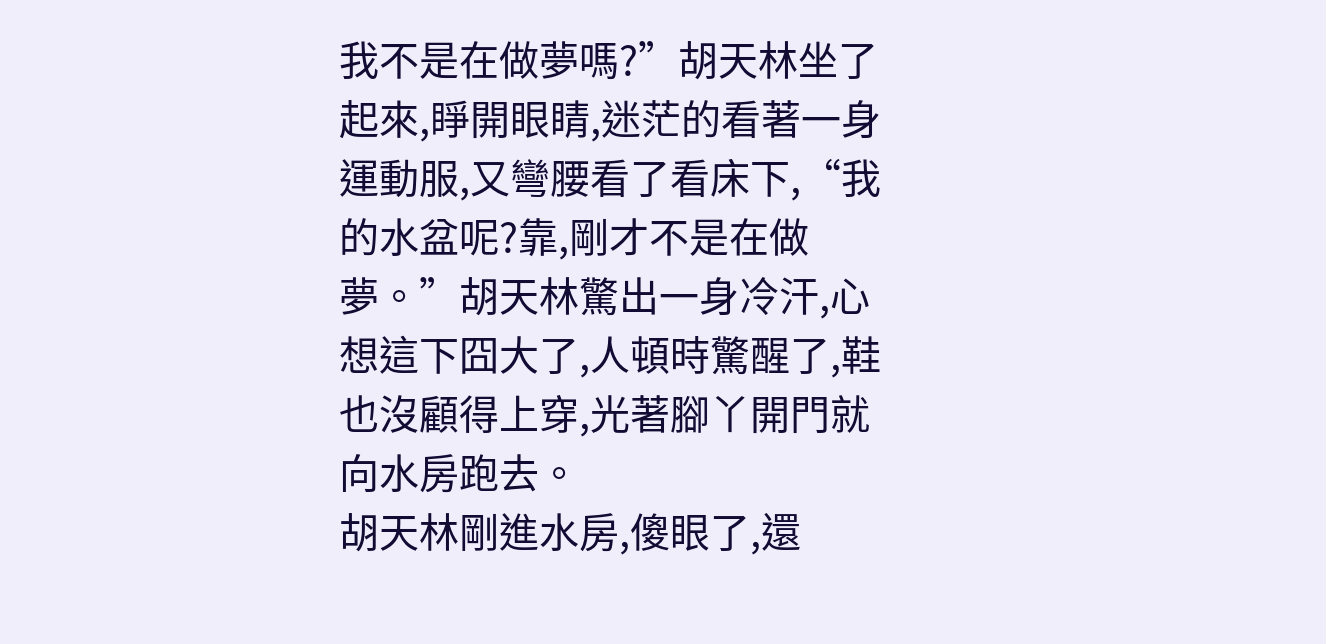我不是在做夢嗎?”胡天林坐了起來,睜開眼睛,迷茫的看著一身運動服,又彎腰看了看床下,“我的水盆呢?靠,剛才不是在做夢。”胡天林驚出一身冷汗,心想這下囧大了,人頓時驚醒了,鞋也沒顧得上穿,光著腳丫開門就向水房跑去。
胡天林剛進水房,傻眼了,還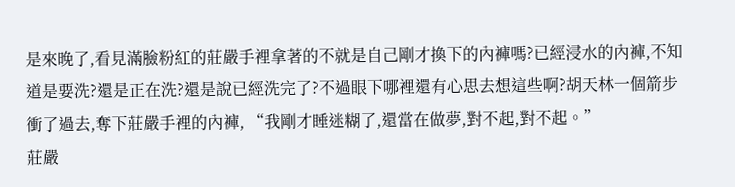是來晚了,看見滿臉粉紅的莊嚴手裡拿著的不就是自己剛才換下的內褲嗎?已經浸水的內褲,不知道是要洗?還是正在洗?還是說已經洗完了?不過眼下哪裡還有心思去想這些啊?胡天林一個箭步衝了過去,奪下莊嚴手裡的內褲, “我剛才睡迷糊了,還當在做夢,對不起,對不起。”
莊嚴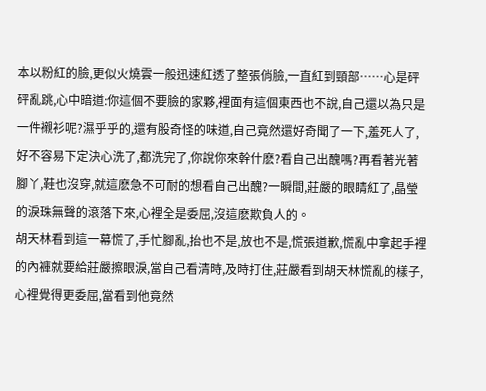本以粉紅的臉,更似火燒雲一般迅速紅透了整張俏臉,一直紅到頸部……心是砰砰亂跳,心中暗道:你這個不要臉的家夥,裡面有這個東西也不說,自己還以為只是一件襯衫呢?濕乎乎的,還有股奇怪的味道,自己竟然還好奇聞了一下,羞死人了,好不容易下定決心洗了,都洗完了,你說你來幹什麽?看自己出醜嗎?再看著光著腳丫,鞋也沒穿,就這麽急不可耐的想看自己出醜?一瞬間,莊嚴的眼睛紅了,晶瑩的淚珠無聲的滾落下來,心裡全是委屈,沒這麽欺負人的。
胡天林看到這一幕慌了,手忙腳亂,抬也不是,放也不是,慌張道歉,慌亂中拿起手裡的內褲就要給莊嚴擦眼淚,當自己看清時,及時打住,莊嚴看到胡天林慌亂的樣子,心裡覺得更委屈,當看到他竟然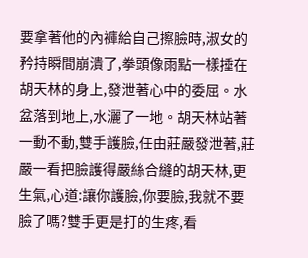要拿著他的內褲給自己擦臉時,淑女的矜持瞬間崩潰了,拳頭像雨點一樣捶在胡天林的身上,發泄著心中的委屈。水盆落到地上,水灑了一地。胡天林站著一動不動,雙手護臉,任由莊嚴發泄著,莊嚴一看把臉護得嚴絲合縫的胡天林,更生氣,心道:讓你護臉,你要臉,我就不要臉了嗎?雙手更是打的生疼,看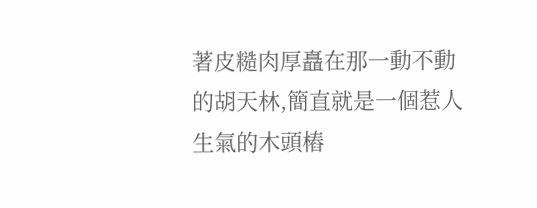著皮糙肉厚矗在那一動不動的胡天林,簡直就是一個惹人生氣的木頭樁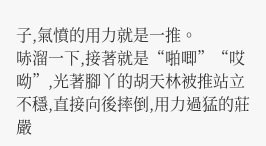子,氣憤的用力就是一推。
哧溜一下,接著就是“啪唧”“哎呦”,光著腳丫的胡天林被推站立不穩,直接向後摔倒,用力過猛的莊嚴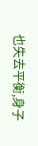也失去平衡,身子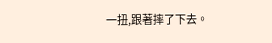一扭,跟著摔了下去。